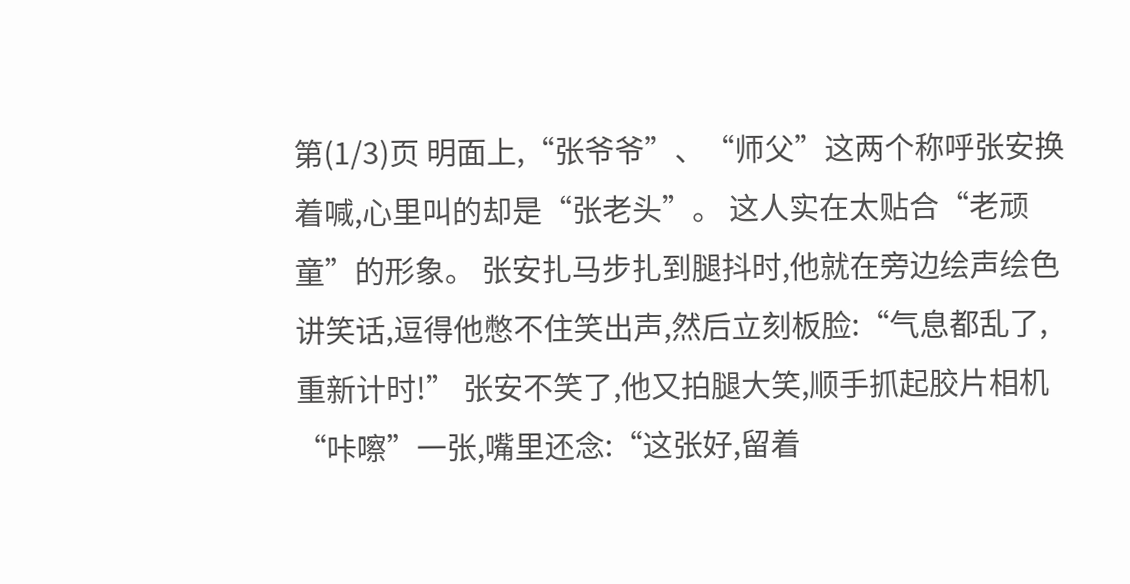第(1/3)页 明面上,“张爷爷”、“师父”这两个称呼张安换着喊,心里叫的却是“张老头”。 这人实在太贴合“老顽童”的形象。 张安扎马步扎到腿抖时,他就在旁边绘声绘色讲笑话,逗得他憋不住笑出声,然后立刻板脸:“气息都乱了,重新计时!” 张安不笑了,他又拍腿大笑,顺手抓起胶片相机“咔嚓”一张,嘴里还念:“这张好,留着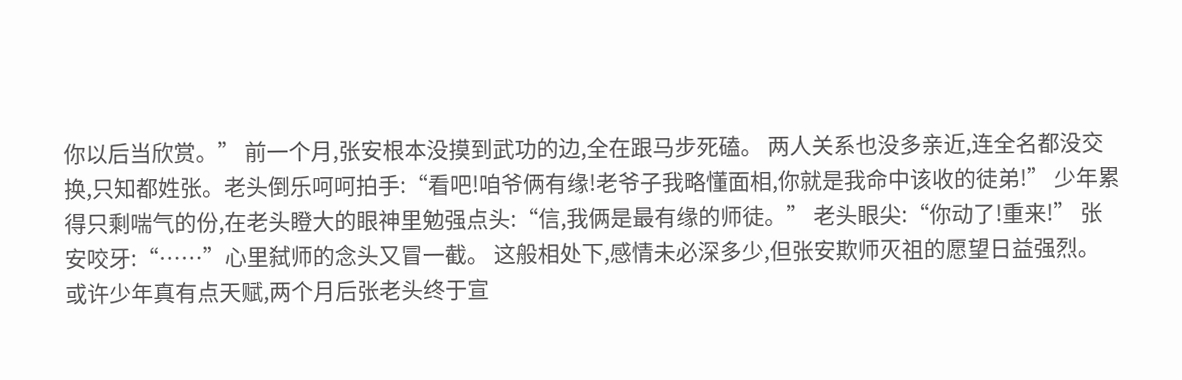你以后当欣赏。” 前一个月,张安根本没摸到武功的边,全在跟马步死磕。 两人关系也没多亲近,连全名都没交换,只知都姓张。老头倒乐呵呵拍手:“看吧!咱爷俩有缘!老爷子我略懂面相,你就是我命中该收的徒弟!” 少年累得只剩喘气的份,在老头瞪大的眼神里勉强点头:“信,我俩是最有缘的师徒。” 老头眼尖:“你动了!重来!” 张安咬牙:“……”心里弑师的念头又冒一截。 这般相处下,感情未必深多少,但张安欺师灭祖的愿望日益强烈。 或许少年真有点天赋,两个月后张老头终于宣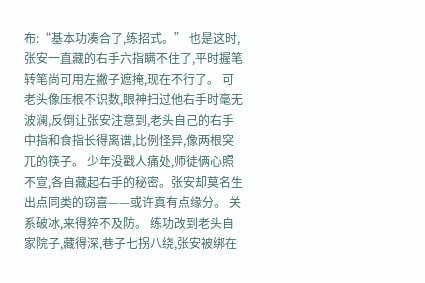布:“基本功凑合了,练招式。” 也是这时,张安一直藏的右手六指瞒不住了,平时握笔转笔尚可用左撇子遮掩,现在不行了。 可老头像压根不识数,眼神扫过他右手时毫无波澜,反倒让张安注意到,老头自己的右手中指和食指长得离谱,比例怪异,像两根突兀的筷子。 少年没戳人痛处,师徒俩心照不宣,各自藏起右手的秘密。张安却莫名生出点同类的窃喜——或许真有点缘分。 关系破冰,来得猝不及防。 练功改到老头自家院子,藏得深,巷子七拐八绕,张安被绑在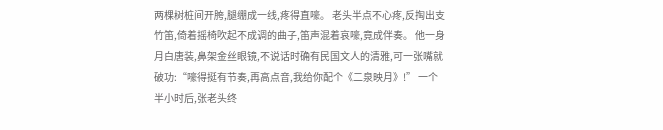两棵树桩间开胯,腿绷成一线,疼得直嚎。 老头半点不心疼,反掏出支竹笛,倚着摇椅吹起不成调的曲子,笛声混着哀嚎,竟成伴奏。 他一身月白唐装,鼻架金丝眼镜,不说话时确有民国文人的清雅,可一张嘴就破功:“嚎得挺有节奏,再高点音,我给你配个《二泉映月》!” 一个半小时后,张老头终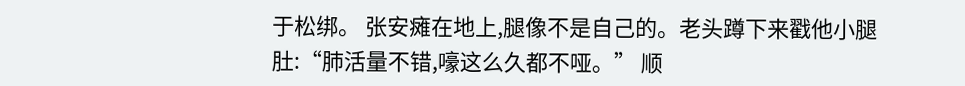于松绑。 张安瘫在地上,腿像不是自己的。老头蹲下来戳他小腿肚:“肺活量不错,嚎这么久都不哑。” 顺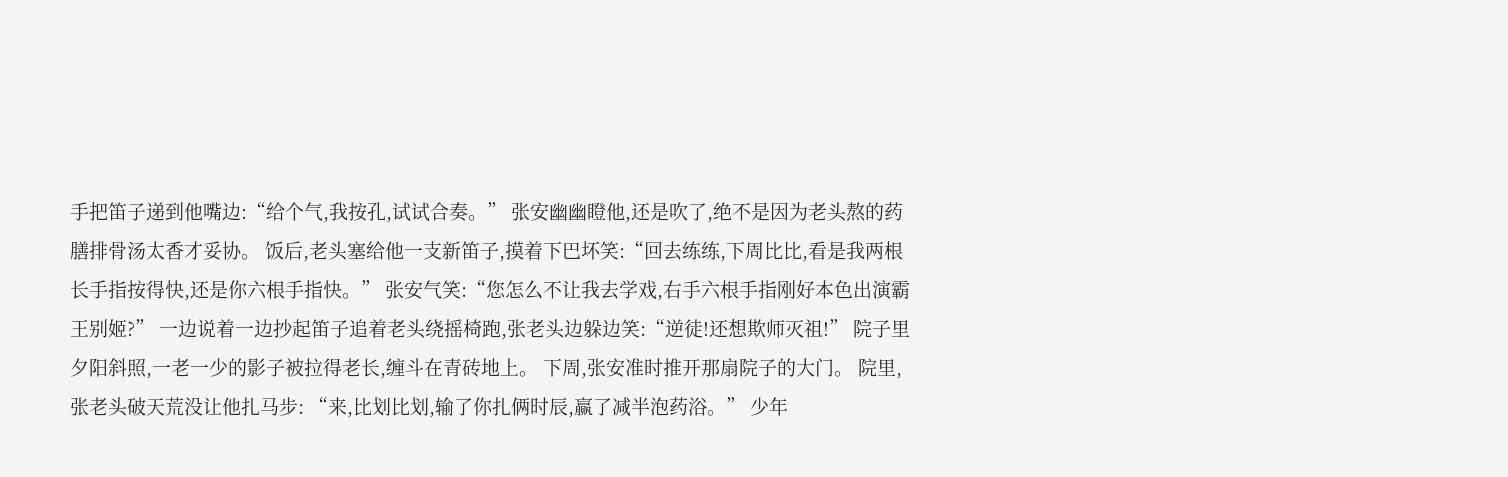手把笛子递到他嘴边:“给个气,我按孔,试试合奏。” 张安幽幽瞪他,还是吹了,绝不是因为老头熬的药膳排骨汤太香才妥协。 饭后,老头塞给他一支新笛子,摸着下巴坏笑:“回去练练,下周比比,看是我两根长手指按得快,还是你六根手指快。” 张安气笑:“您怎么不让我去学戏,右手六根手指刚好本色出演霸王别姬?” 一边说着一边抄起笛子追着老头绕摇椅跑,张老头边躲边笑:“逆徒!还想欺师灭祖!” 院子里夕阳斜照,一老一少的影子被拉得老长,缠斗在青砖地上。 下周,张安准时推开那扇院子的大门。 院里,张老头破天荒没让他扎马步: “来,比划比划,输了你扎俩时辰,赢了减半泡药浴。” 少年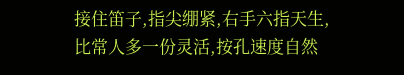接住笛子,指尖绷紧,右手六指天生,比常人多一份灵活,按孔速度自然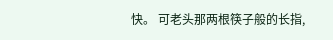快。 可老头那两根筷子般的长指,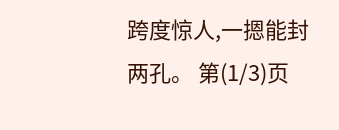跨度惊人,一摁能封两孔。 第(1/3)页